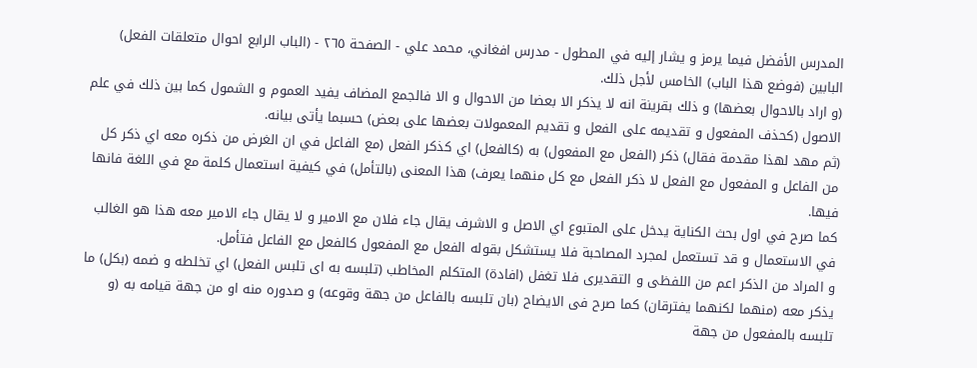المدرس الأفضل فيما يرمز و يشار إليه في المطول - مدرس افغاني، محمد علي - الصفحة ٢٦٥ - (الباب الرابع احوال متعلقات الفعل)
البابين (فوضع هذا الباب) الخامس لأجل ذلك.
(و اراد بالاحوال بعضها) و ذلك بقرينة انه لا يذكر الا بعضا من الاحوال و الا فالجمع المضاف يفيد العموم و الشمول كما بين ذلك في علم الاصول (كحذف المفعول و تقديمه على الفعل و تقديم المعمولات بعضها على بعض) حسبما يأتى بيانه.
(ثم مهد لهذا مقدمة فقال) ذكر (الفعل مع المفعول) به (كالفعل) اي كذكر الفعل (مع الفاعل في ان الغرض من ذكره معه اي ذكر كل من الفاعل و المفعول مع الفعل لا ذكر الفعل مع كل منهما يعرف) هذا المعنى (بالتأمل) في كيفية استعمال كلمة مع في اللغة فانها فيها.
كما صرح في اول بحث الكناية يدخل على المتبوع اي الاصل و الاشرف يقال جاء فلان مع الامير و لا يقال جاء الامير معه هذا هو الغالب في الاستعمال و قد تستعمل لمجرد المصاحبة فلا يستشكل بقوله الفعل مع المفعول كالفعل مع الفاعل فتأمل.
و المراد من الذكر اعم من اللفظى و التقديرى فلا تغفل (افادة) المتكلم المخاطب (تلبسه به اى تلبس الفعل) اي تخلطه و ضمه (بكل) ما يذكر معه (منهما لكنهما يفترقان) كما صرح فى الايضاح (بان تلبسه بالفاعل من جهة وقوعه) و صدوره منه او من جهة قيامه به (و تلبسه بالمفعول من جهة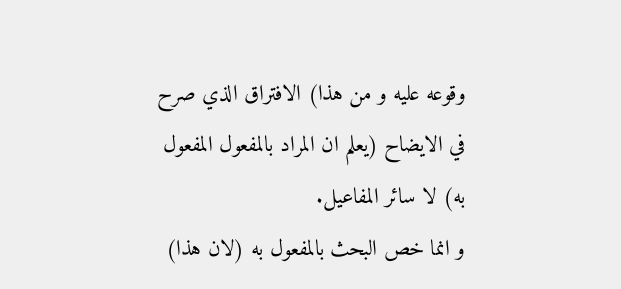وقوعه عليه و من هذا) الافتراق الذي صرح في الايضاح (يعلم ان المراد بالمفعول المفعول به) لا سائر المفاعيل.
و انما خص البحث بالمفعول به (لان هذا)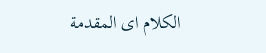الكلام اى المقدمة